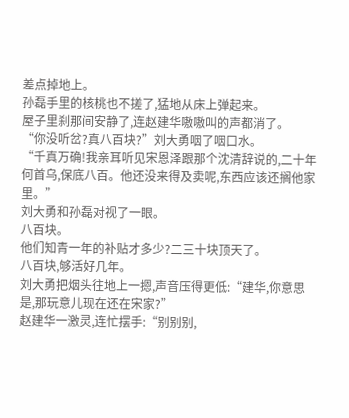差点掉地上。
孙磊手里的核桃也不搓了,猛地从床上弹起来。
屋子里刹那间安静了,连赵建华嗷嗷叫的声都消了。
“你没听岔?真八百块?”刘大勇咽了咽口水。
“千真万确!我亲耳听见宋恩泽跟那个沈清辞说的,二十年何首乌,保底八百。他还没来得及卖呢,东西应该还搁他家里。”
刘大勇和孙磊对视了一眼。
八百块。
他们知青一年的补贴才多少?二三十块顶天了。
八百块,够活好几年。
刘大勇把烟头往地上一摁,声音压得更低:“建华,你意思是,那玩意儿现在还在宋家?”
赵建华一激灵,连忙摆手:“别别别,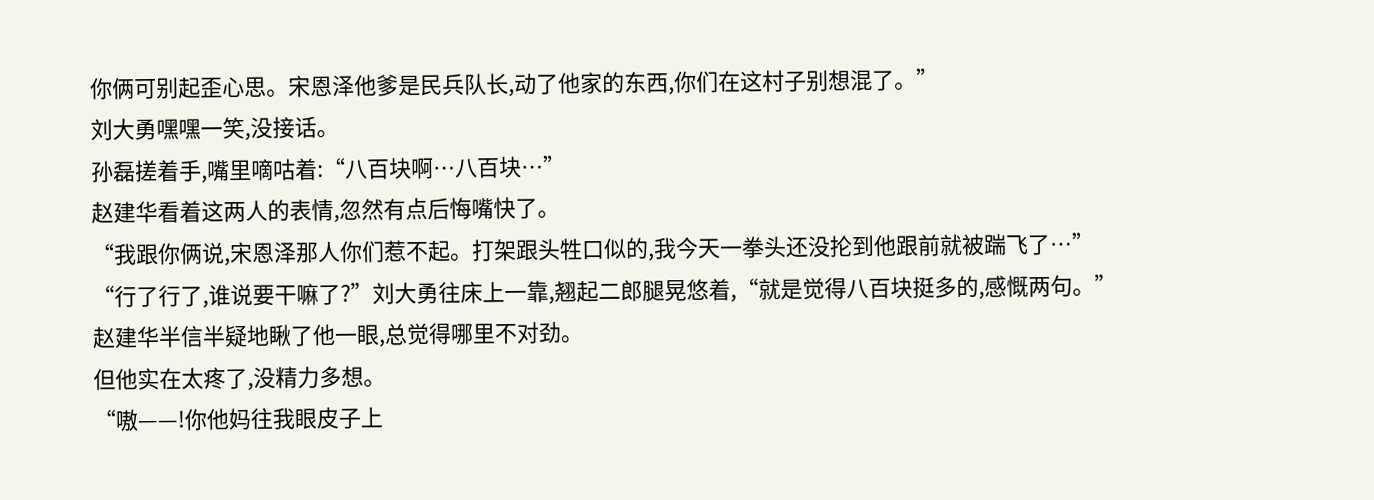你俩可别起歪心思。宋恩泽他爹是民兵队长,动了他家的东西,你们在这村子别想混了。”
刘大勇嘿嘿一笑,没接话。
孙磊搓着手,嘴里嘀咕着:“八百块啊…八百块…”
赵建华看着这两人的表情,忽然有点后悔嘴快了。
“我跟你俩说,宋恩泽那人你们惹不起。打架跟头牲口似的,我今天一拳头还没抡到他跟前就被踹飞了…”
“行了行了,谁说要干嘛了?”刘大勇往床上一靠,翘起二郎腿晃悠着,“就是觉得八百块挺多的,感慨两句。”
赵建华半信半疑地瞅了他一眼,总觉得哪里不对劲。
但他实在太疼了,没精力多想。
“嗷——!你他妈往我眼皮子上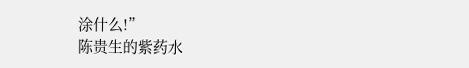涂什么!”
陈贵生的紫药水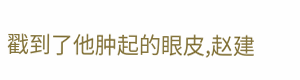戳到了他肿起的眼皮,赵建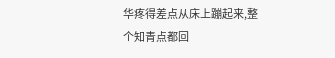华疼得差点从床上蹦起来,整个知青点都回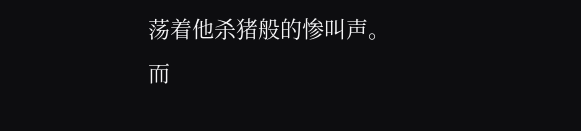荡着他杀猪般的惨叫声。
而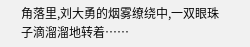角落里,刘大勇的烟雾缭绕中,一双眼珠子滴溜溜地转着……